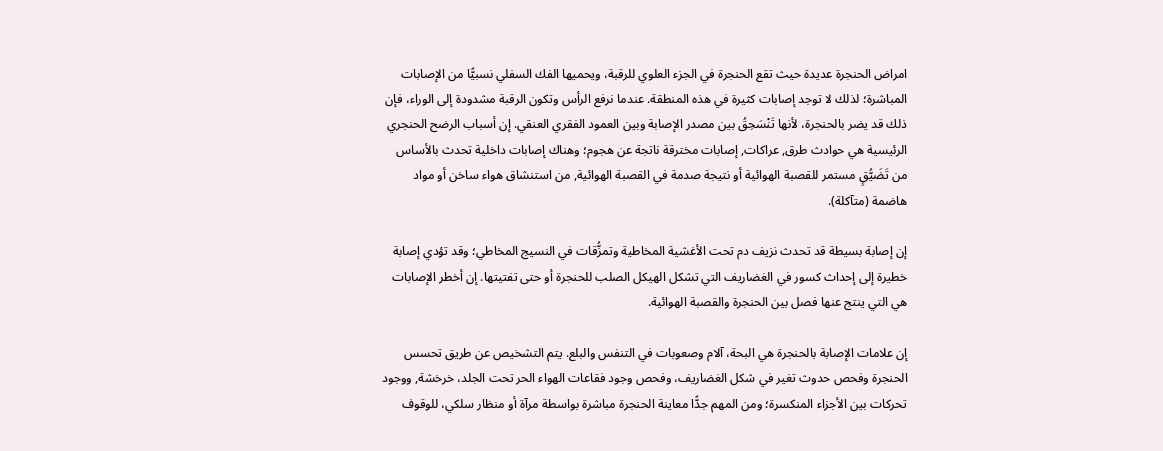امراض الحنجرة عديدة حيث تقع الحنجرة في الجزء العلوي للرقبة، ويحميها الفك السفلي نسبيًّا من الإصابات المباشرة؛ لذلك لا توجد إصابات كثيرة في هذه المنطقة. عندما نرفع الرأس وتكون الرقبة مشدودة إلى الوراء، فإن ذلك قد يضر بالحنجرة، لأنها تَنْسَحِقُ بين مصدر الإصابة وبين العمود الفقري العنقي. إن أسباب الرضح الحنجري الرئيسية هي حوادث طرق, عراكات, إصابات مخترقة ناتجة عن هجوم؛ وهناك إصابات داخلية تحدث بالأساس من تَضَيُّقٍ مستمر للقصبة الهوائية أو نتيجة صدمة في القصبة الهوائية, من استنشاق هواء ساخن أو مواد هاضمة (متآكلة).

إن إصابة بسيطة قد تحدث نزيف دم تحت الأغشية المخاطية وتمزُّقات في النسيج المخاطي؛ وقد تؤدي إصابة خطيرة إلى إحداث كسور في الغضاريف التي تشكل الهيكل الصلب للحنجرة أو حتى تفتيتها. إن أخطر الإصابات هي التي ينتج عنها فصل بين الحنجرة والقصبة الهوائية.

إن علامات الإصابة بالحنجرة هي البحة، آلام وصعوبات في التنفس والبلع. يتم التشخيص عن طريق تحسس الحنجرة وفحص حدوث تغير في شكل الغضاريف، وفحص وجود فقاعات الهواء الحر تحت الجلد، خرخشة, ووجود تحركات بين الأجزاء المنكسرة؛ ومن المهم جدًّا معاينة الحنجرة مباشرة بواسطة مرآة أو منظار سلكي، للوقوف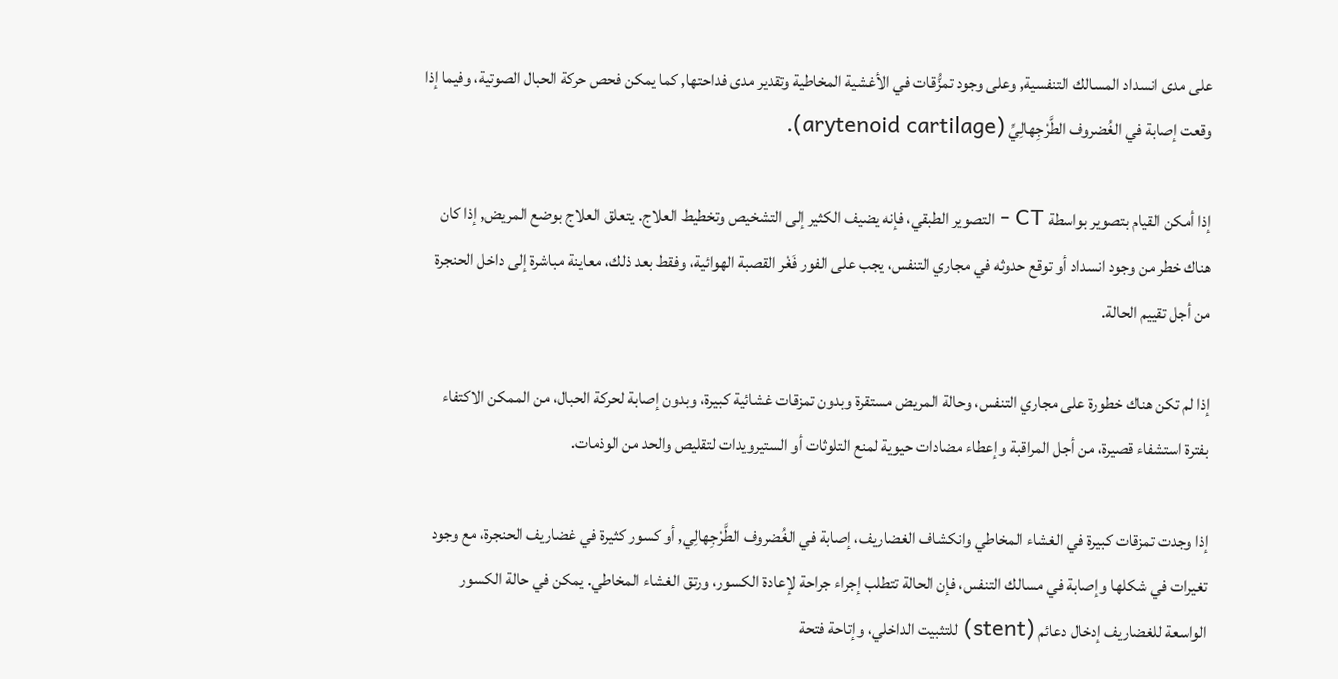على مدى انسداد المسالك التنفسية, وعلى وجود تمزُّقات في الأغشية المخاطية وتقدير مدى فداحتها, كما يمكن فحص حركة الحبال الصوتية، وفيما إذا وقعت إصابة في الغُضروف الطَّرْجِهالِيِّ (arytenoid cartilage).

إذا أمكن القيام بتصوير بواسطة CT - التصوير الطبقي، فإنه يضيف الكثير إلى التشخيص وتخطيط العلاج. يتعلق العلاج بوضع المريض, إذا كان هناك خطر من وجود انسداد أو توقع حدوثه في مجاري التنفس، يجب على الفور فَغْر القصبة الهوائية، وفقط بعد ذلك، معاينة مباشرة إلى داخل الحنجرة من أجل تقييم الحالة.

إذا لم تكن هناك خطورة على مجاري التنفس، وحالة المريض مستقرة وبدون تمزقات غشائية كبيرة، وبدون إصابة لحركة الحبال، من الممكن الاكتفاء بفترة استشفاء قصيرة، من أجل المراقبة وإعطاء مضادات حيوية لمنع التلوثات أو الستيرويدات لتقليص والحد من الوذمات.

إذا وجدت تمزقات كبيرة في الغشاء المخاطي وانكشاف الغضاريف، إصابة في الغُضروف الطَّرْجِهالِي, أو كسور كثيرة في غضاريف الحنجرة، مع وجود تغيرات في شكلها وإصابة في مسالك التنفس، فإن الحالة تتطلب إجراء جراحة لإعادة الكسور، ورتق الغشاء المخاطي. يمكن في حالة الكسور الواسعة للغضاريف إدخال دعائم (stent) للتثبيت الداخلي، وإتاحة فتحة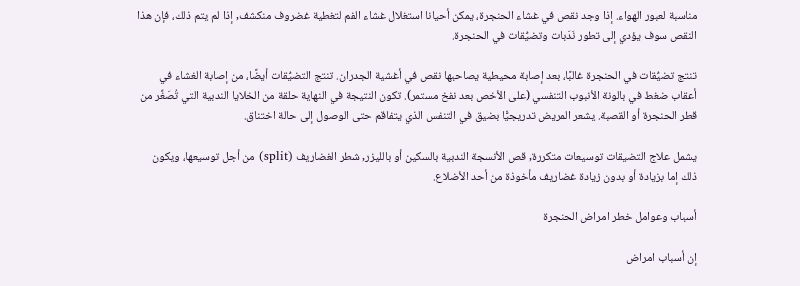مناسبة لعبور الهواء. إذا وجد نقص في غشاء الحنجرة، يمكن أحيانا استغلال غشاء الفم لتغطية غضروف منكشف, إذا لم يتم ذلك، فإن هذا النقص سوف يؤدي إلى تطور نَدَبات وتضيُّقات في الحنجرة.

تنتج تضيُّقات في الحنجرة غالبًا، بعد إصابة محيطية يصاحبها نقص في أغشية الجدران. تنتج التضيُّقات أيضًا، من إصابة الغشاء في أعقاب ضغط في بالونة الأنبوب التنفسي (على الأخص بعد نفخ مستمر). تكون النتيجة في النهاية حلقة من الخلايا الندبية التي تُصَغِّر من قطر الحنجرة أو القصبة. يشعر المريض تدريجيًّا بضيق في التنفس الذي يتفاقم حتى الوصول إلى حالة اختناق.

يشمل علاج التضيقات توسيعات متكررة, قص الأنسجة الندبية بالسكين أو بالليزر, شطر الغضاريف (split) من أجل توسيعها، ويكون ذلك إما بزيادة أو بدون زيادة غضاريف مأخوذة من أحد الأضلاع.

أسباب وعوامل خطر امراض الحنجرة

إن أسباب امراض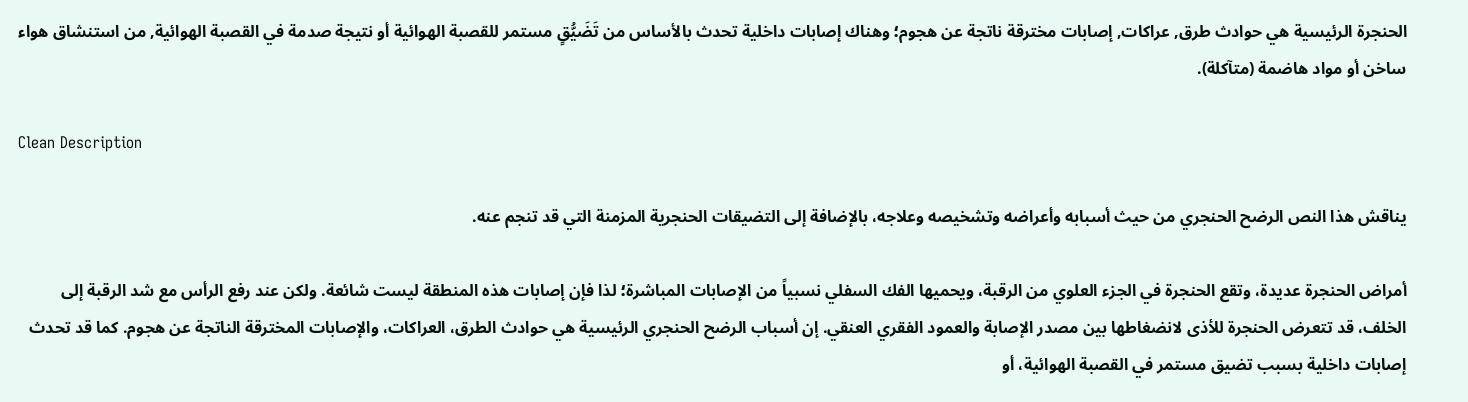الحنجرة الرئيسية هي حوادث طرق, عراكات, إصابات مخترقة ناتجة عن هجوم؛ وهناك إصابات داخلية تحدث بالأساس من تَضَيُّقٍ مستمر للقصبة الهوائية أو نتيجة صدمة في القصبة الهوائية, من استنشاق هواء ساخن أو مواد هاضمة (متآكلة).

Clean Description

يناقش هذا النص الرضح الحنجري من حيث أسبابه وأعراضه وتشخيصه وعلاجه، بالإضافة إلى التضيقات الحنجرية المزمنة التي قد تنجم عنه.

أمراض الحنجرة عديدة، وتقع الحنجرة في الجزء العلوي من الرقبة، ويحميها الفك السفلي نسبياً من الإصابات المباشرة؛ لذا فإن إصابات هذه المنطقة ليست شائعة. ولكن عند رفع الرأس مع شد الرقبة إلى الخلف، قد تتعرض الحنجرة للأذى لانضغاطها بين مصدر الإصابة والعمود الفقري العنقي. إن أسباب الرضح الحنجري الرئيسية هي حوادث الطرق، العراكات، والإصابات المخترقة الناتجة عن هجوم. كما قد تحدث إصابات داخلية بسبب تضيق مستمر في القصبة الهوائية، أو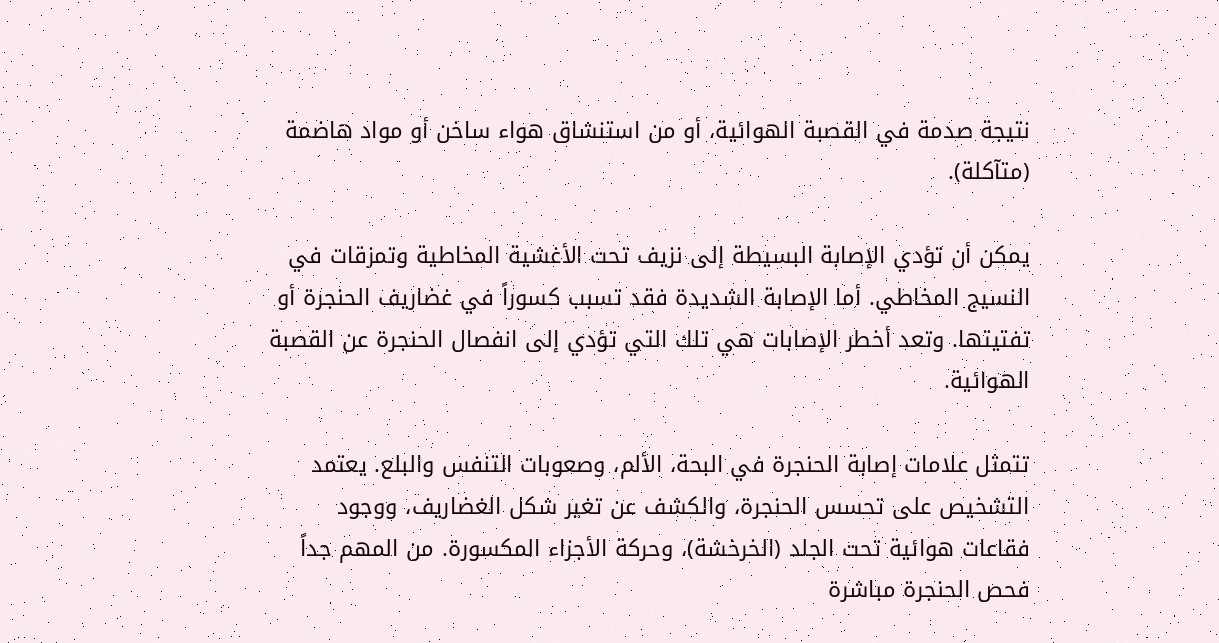نتيجة صدمة في القصبة الهوائية، أو من استنشاق هواء ساخن أو مواد هاضمة (متآكلة).

يمكن أن تؤدي الإصابة البسيطة إلى نزيف تحت الأغشية المخاطية وتمزقات في النسيج المخاطي. أما الإصابة الشديدة فقد تسبب كسوراً في غضاريف الحنجرة أو تفتيتها. وتعد أخطر الإصابات هي تلك التي تؤدي إلى انفصال الحنجرة عن القصبة الهوائية.

تتمثل علامات إصابة الحنجرة في البحة، الألم، وصعوبات التنفس والبلع. يعتمد التشخيص على تحسس الحنجرة، والكشف عن تغير شكل الغضاريف، ووجود فقاعات هوائية تحت الجلد (الخرخشة)، وحركة الأجزاء المكسورة. من المهم جداً فحص الحنجرة مباشرة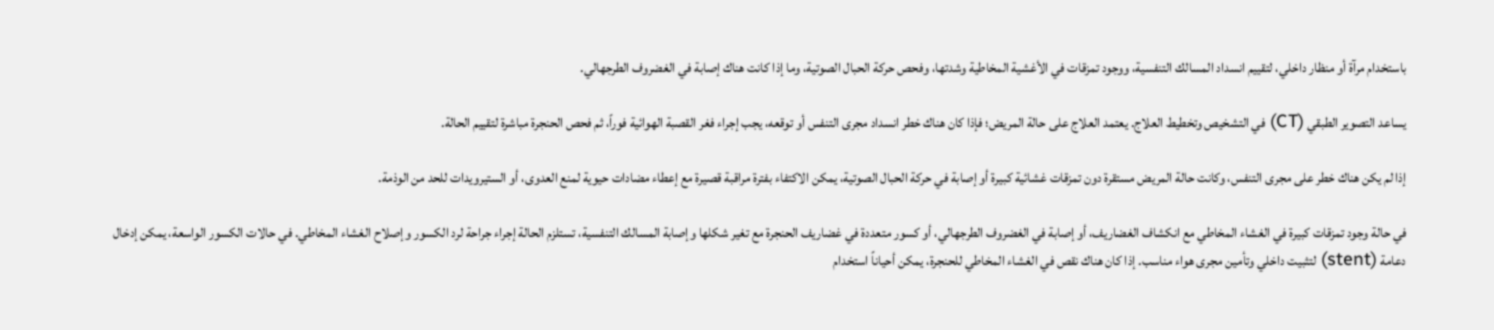باستخدام مرآة أو منظار داخلي، لتقييم انسداد المسالك التنفسية، ووجود تمزقات في الأغشية المخاطية وشدتها، وفحص حركة الحبال الصوتية، وما إذا كانت هناك إصابة في الغضروف الطرجهالي.

يساعد التصوير الطبقي (CT) في التشخيص وتخطيط العلاج. يعتمد العلاج على حالة المريض؛ فإذا كان هناك خطر انسداد مجرى التنفس أو توقعه، يجب إجراء فغر القصبة الهوائية فوراً، ثم فحص الحنجرة مباشرة لتقييم الحالة.

إذا لم يكن هناك خطر على مجرى التنفس، وكانت حالة المريض مستقرة دون تمزقات غشائية كبيرة أو إصابة في حركة الحبال الصوتية، يمكن الاكتفاء بفترة مراقبة قصيرة مع إعطاء مضادات حيوية لمنع العدوى، أو الستيرويدات للحد من الوذمة.

في حالة وجود تمزقات كبيرة في الغشاء المخاطي مع انكشاف الغضاريف، أو إصابة في الغضروف الطرجهالي، أو كسور متعددة في غضاريف الحنجرة مع تغير شكلها وإصابة المسالك التنفسية، تستلزم الحالة إجراء جراحة لرد الكسور وإصلاح الغشاء المخاطي. في حالات الكسور الواسعة، يمكن إدخال دعامة (stent) لتثبيت داخلي وتأمين مجرى هواء مناسب. إذا كان هناك نقص في الغشاء المخاطي للحنجرة، يمكن أحياناً استخدام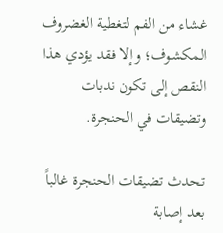غشاء من الفم لتغطية الغضروف المكشوف؛ وإلا فقد يؤدي هذا النقص إلى تكون ندبات وتضيقات في الحنجرة.

تحدث تضيقات الحنجرة غالباً بعد إصابة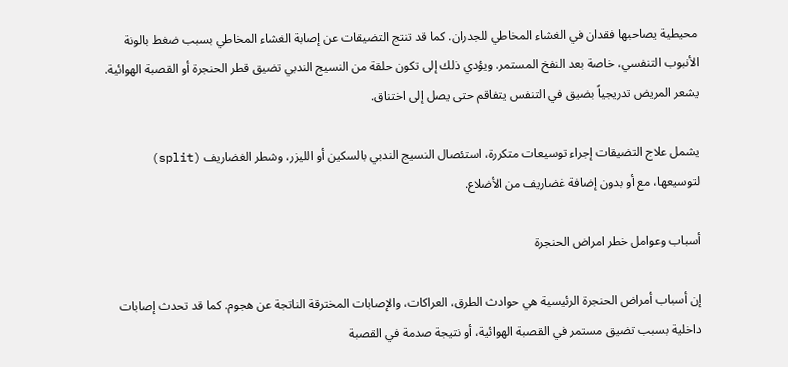محيطية يصاحبها فقدان في الغشاء المخاطي للجدران. كما قد تنتج التضيقات عن إصابة الغشاء المخاطي بسبب ضغط بالونة الأنبوب التنفسي، خاصة بعد النفخ المستمر. ويؤدي ذلك إلى تكون حلقة من النسيج الندبي تضيق قطر الحنجرة أو القصبة الهوائية. يشعر المريض تدريجياً بضيق في التنفس يتفاقم حتى يصل إلى اختناق.

يشمل علاج التضيقات إجراء توسيعات متكررة، استئصال النسيج الندبي بالسكين أو الليزر، وشطر الغضاريف (split) لتوسيعها، مع أو بدون إضافة غضاريف من الأضلاع.

أسباب وعوامل خطر امراض الحنجرة

إن أسباب أمراض الحنجرة الرئيسية هي حوادث الطرق، العراكات، والإصابات المخترقة الناتجة عن هجوم. كما قد تحدث إصابات داخلية بسبب تضيق مستمر في القصبة الهوائية، أو نتيجة صدمة في القصبة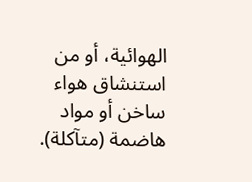الهوائية، أو من استنشاق هواء ساخن أو مواد هاضمة (متآكلة).